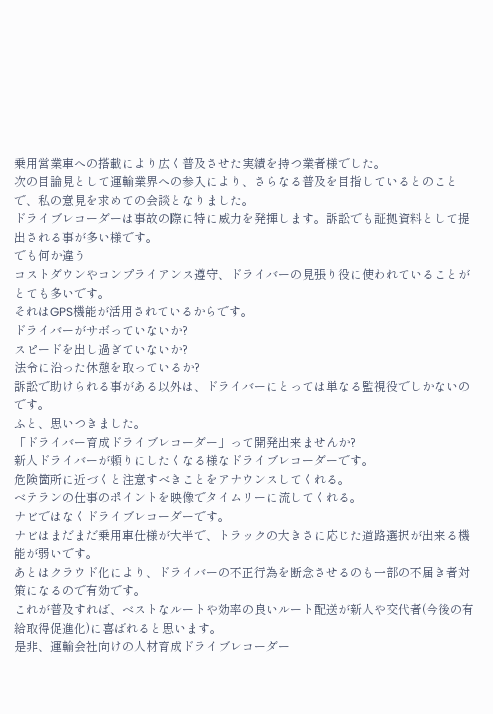乗用営業車への搭載により広く普及させた実績を持つ業者様でした。
次の目論見として運輸業界への参入により、さらなる普及を目指しているとのことで、私の意見を求めての会談となりました。
ドライブレコーダーは事故の際に特に威力を発揮します。訴訟でも証拠資料として提出される事が多い様です。
でも何か違う
コストダウンやコンプライアンス遵守、ドライバーの見張り役に使われていることがとても多いです。
それはGPS機能が活用されているからです。
ドライバーがサボっていないか?
スピードを出し過ぎていないか?
法令に沿った休憩を取っているか?
訴訟で助けられる事がある以外は、ドライバーにとっては単なる監視役でしかないのです。
ふと、思いつきました。
「ドライバー育成ドライブレコーダー」って開発出来ませんか?
新人ドライバーが頼りにしたくなる様なドライブレコーダーです。
危険箇所に近づくと注意すべきことをアナウンスしてくれる。
ベテランの仕事のポイントを映像でタイムリーに流してくれる。
ナビではなくドライブレコーダーです。
ナビはまだまだ乗用車仕様が大半で、トラックの大きさに応じた道路選択が出来る機能が弱いです。
あとはクラウド化により、ドライバーの不正行為を断念させるのも一部の不届き者対策になるので有効です。
これが普及すれば、ベストなルートや効率の良いルート配送が新人や交代者(今後の有給取得促進化)に喜ばれると思います。
是非、運輸会社向けの人材育成ドライブレコーダー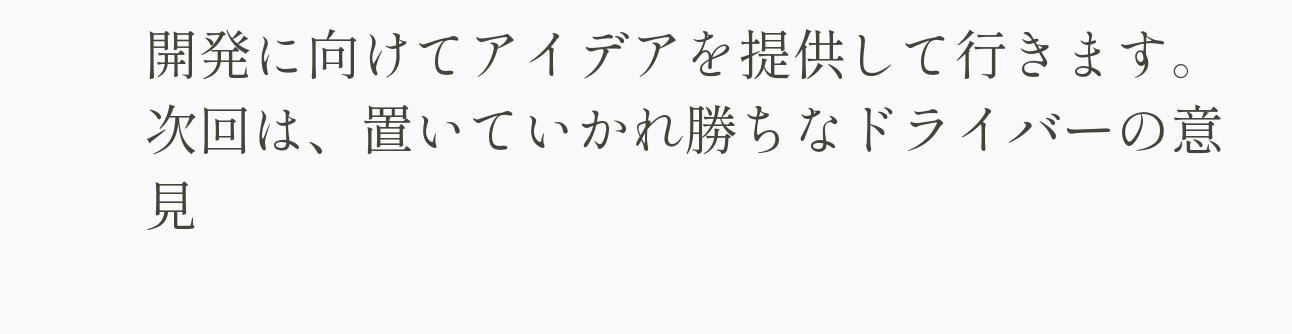開発に向けてアイデアを提供して行きます。
次回は、置いていかれ勝ちなドライバーの意見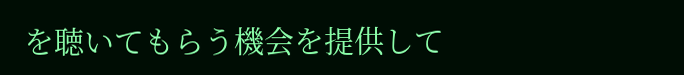を聴いてもらう機会を提供して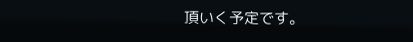頂いく予定です。